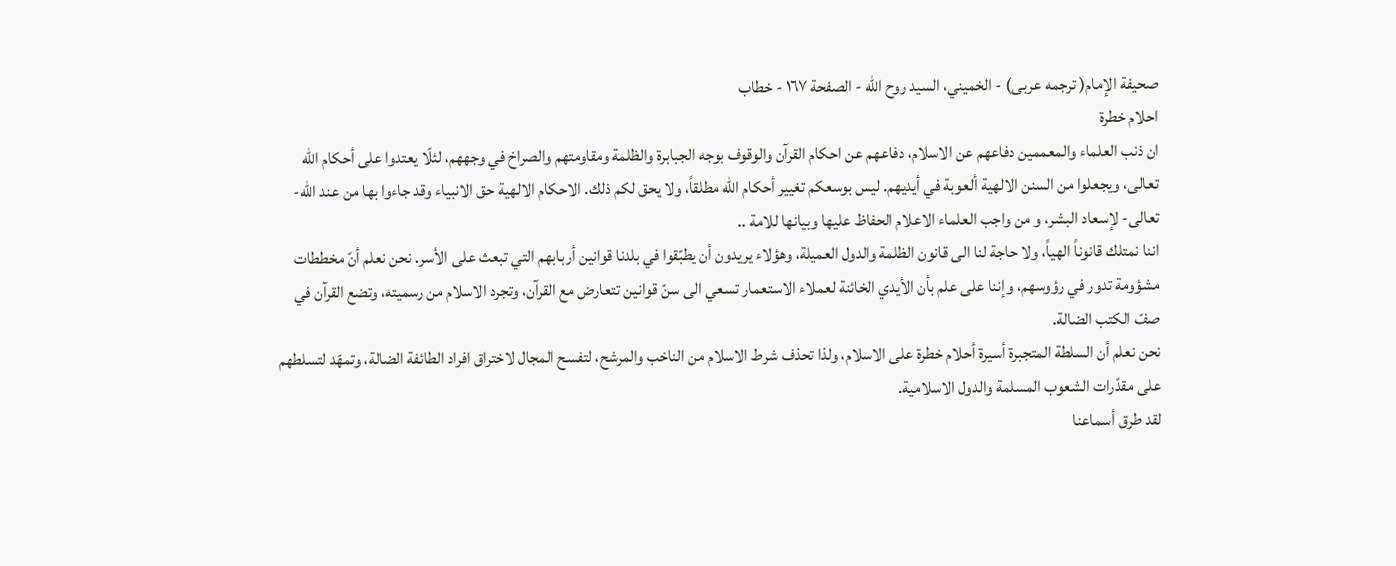صحيفة الإمام( ترجمه عربى) - الخميني، السيد روح الله - الصفحة ١٦٧ - خطاب
احلام خطرة
ان ذنب العلماء والمعممين دفاعهم عن الاسلام، دفاعهم عن احكام القرآن والوقوف بوجه الجبابرة والظلمة ومقاومتهم والصراخ في وجههم، لئلّا يعتدوا على أحكام الله تعالى، ويجعلوا من السنن الالهية ألعوبة في أيديهم. ليس بوسعكم تغيير أحكام الله مطلقاً، ولا يحق لكم ذلك. الاحكام الالهية حق الانبياء وقد جاءوا بها من عند الله- تعالى- لإسعاد البشر، و من واجب العلماء الاعلام الحفاظ عليها وبيانها للامة ..
اننا نمتلك قانوناً الهياً، ولا حاجة لنا الى قانون الظلمة والدول العميلة، وهؤلاء يريدون أن يطبّقوا في بلدنا قوانين أربابهم التي تبعث على الأسر. نحن نعلم أنّ مخططات مشؤومة تدور في رؤوسهم، وإننا على علم بأن الأيدي الخائنة لعملاء الاستعمار تسعي الى سنّ قوانين تتعارض مع القرآن، وتجرد الاسلام من رسميته، وتضع القرآن في صفّ الكتب الضالة.
نحن نعلم أن السلطة المتجبرة أسيرة أحلام خطرة على الاسلام، ولذا تحذف شرط الاسلام من الناخب والمرشح، لتفسح المجال لاختراق افراد الطائفة الضالة، وتمهّد لتسلطهم على مقدّرات الشعوب المسلمة والدول الاسلامية.
لقد طرق أسماعنا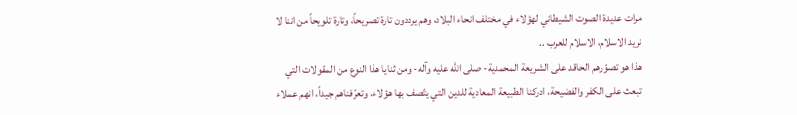مرات عديدة الصوت الشيطاني لهؤلاء في مختلف انحاء البلاد، وهم يرددون تارة تصريحاً، وتارة تلويحاً من اننا لا نريد الاسلام، الاسلام للعرب ..
هذا هو تصوّرهم الحاقد على الشريعة المحمدية- صلى الله عليه وآله- ومن ثنايا هذا النوع من المقولات التي تبعث على الكفر والفضيحة، ادركنا الطبيعة المعادية للدين التي يتّصف بها هؤلاء، وتعرّفناهم جيداً، انهم عملاء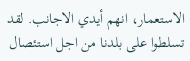الاستعمار، انهم أيدي الاجانب. لقد تسلطوا على بلدنا من اجل استئصال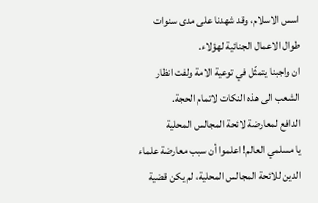اسس الاسلام، وقد شهدنا على مدى سنوات طوال الاعمال الجنائية لهؤلاء.
ان واجبنا يتمثّل في توعية الامة ولفت انظار الشعب الى هذه النكات لاتمام الحجة.
الدافع لمعارضة لائحة المجالس المحلية
يا مسلمي العالم! اعلموا أن سبب معارضة علماء الدين للائحة المجالس المحلية، لم يكن قضية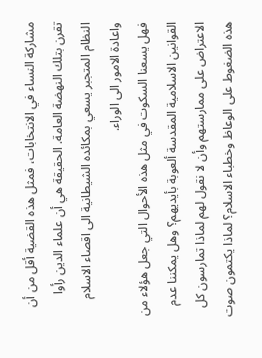مشاركة النساء في الانتخابات، فمثل هذه القضية أقل من أن تقرن بتلك النهضة العامة. الحقيقة هي أن علماء الدين رأوا النظام المتجبر يسعي بمكائده الشيطانية الى اقصاء الاسلام واعادة الامور الى الوراء.
فهل يسعنا السكوت في مثل هذه الأحوال التي جعل هؤلاء من القوانين الاسلامية المقدسة ألعوبة بأيديهم؟ وهل يمكننا عدم الاعتراض على ممارستهم وأن لا نقول لهم لماذا تمارسون كل هذه الضغوط على الوعاظ وخطباء الاسلام؟ لماذا يكتمون صوت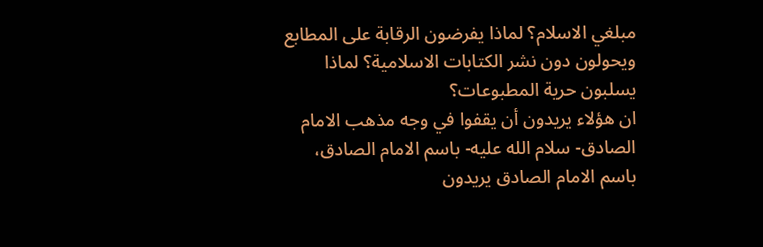مبلغي الاسلام؟ لماذا يفرضون الرقابة على المطابع ويحولون دون نشر الكتابات الاسلامية؟ لماذا يسلبون حرية المطبوعات؟
ان هؤلاء يريدون أن يقفوا في وجه مذهب الامام الصادق- سلام الله عليه- باسم الامام الصادق، باسم الامام الصادق يريدون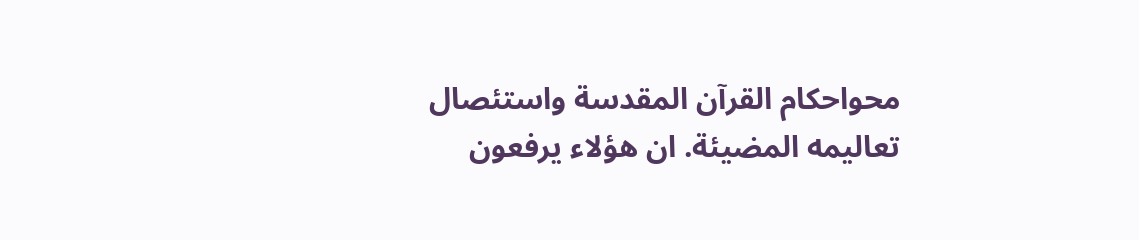محواحكام القرآن المقدسة واستئصال تعاليمه المضيئة. ان هؤلاء يرفعون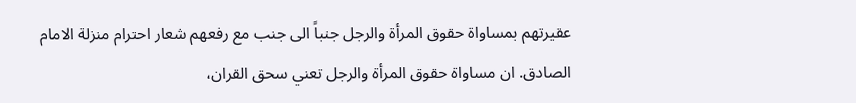عقيرتهم بمساواة حقوق المرأة والرجل جنباً الى جنب مع رفعهم شعار احترام منزلة الامام الصادق. ان مساواة حقوق المرأة والرجل تعني سحق القران،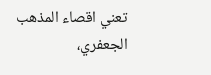تعني اقصاء المذهب الجعفري،